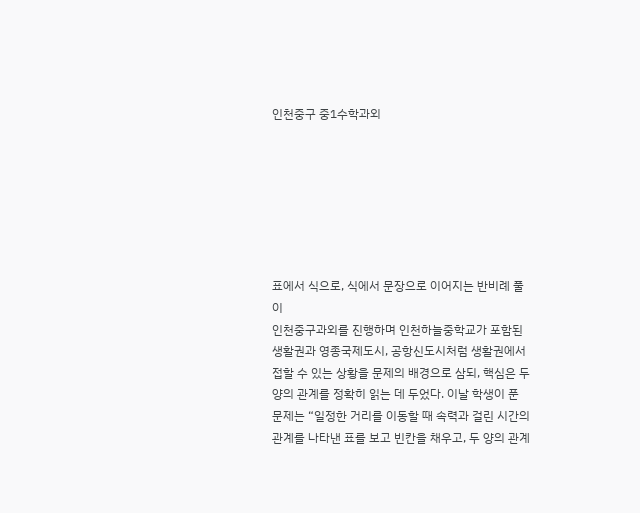인천중구 중1수학과외







표에서 식으로, 식에서 문장으로 이어지는 반비례 풀이
인천중구과외를 진행하며 인천하늘중학교가 포함된 생활권과 영종국제도시, 공항신도시처럼 생활권에서 접할 수 있는 상황을 문제의 배경으로 삼되, 핵심은 두 양의 관계를 정확히 읽는 데 두었다. 이날 학생이 푼 문제는 “일정한 거리를 이동할 때 속력과 걸린 시간의 관계를 나타낸 표를 보고 빈칸을 채우고, 두 양의 관계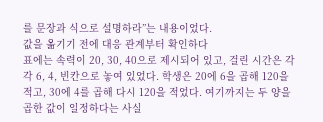를 문장과 식으로 설명하라”는 내용이었다.
값을 옮기기 전에 대응 관계부터 확인하다
표에는 속력이 20, 30, 40으로 제시되어 있고, 걸린 시간은 각각 6, 4, 빈칸으로 놓여 있었다. 학생은 20에 6을 곱해 120을 적고, 30에 4를 곱해 다시 120을 적었다. 여기까지는 두 양을 곱한 값이 일정하다는 사실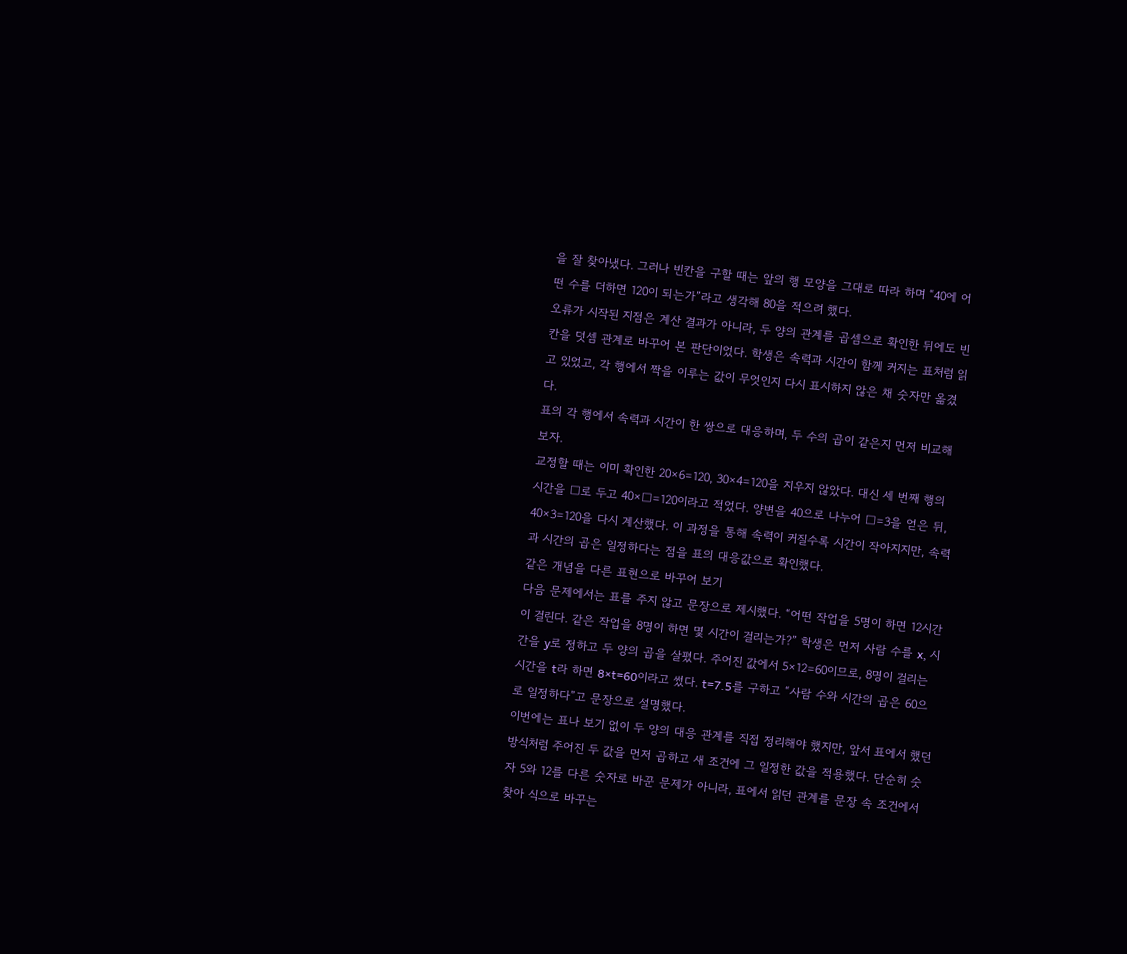을 잘 찾아냈다. 그러나 빈칸을 구할 때는 앞의 행 모양을 그대로 따라 하며 “40에 어떤 수를 더하면 120이 되는가”라고 생각해 80을 적으려 했다.
오류가 시작된 지점은 계산 결과가 아니라, 두 양의 관계를 곱셈으로 확인한 뒤에도 빈칸을 덧셈 관계로 바꾸어 본 판단이었다. 학생은 속력과 시간이 함께 커지는 표처럼 읽고 있었고, 각 행에서 짝을 이루는 값이 무엇인지 다시 표시하지 않은 채 숫자만 옮겼다.
표의 각 행에서 속력과 시간이 한 쌍으로 대응하며, 두 수의 곱이 같은지 먼저 비교해 보자.
교정할 때는 이미 확인한 20×6=120, 30×4=120을 지우지 않았다. 대신 세 번째 행의 시간을 □로 두고 40×□=120이라고 적었다. 양변을 40으로 나누어 □=3을 얻은 뒤, 40×3=120을 다시 계산했다. 이 과정을 통해 속력이 커질수록 시간이 작아지지만, 속력과 시간의 곱은 일정하다는 점을 표의 대응값으로 확인했다.
같은 개념을 다른 표현으로 바꾸어 보기
다음 문제에서는 표를 주지 않고 문장으로 제시했다. “어떤 작업을 5명이 하면 12시간이 걸린다. 같은 작업을 8명이 하면 몇 시간이 걸리는가?” 학생은 먼저 사람 수를 x, 시간을 y로 정하고 두 양의 곱을 살폈다. 주어진 값에서 5×12=60이므로, 8명이 걸리는 시간을 t라 하면 8×t=60이라고 썼다. t=7.5를 구하고 “사람 수와 시간의 곱은 60으로 일정하다”고 문장으로 설명했다.
이번에는 표나 보기 없이 두 양의 대응 관계를 직접 정리해야 했지만, 앞서 표에서 했던 방식처럼 주어진 두 값을 먼저 곱하고 새 조건에 그 일정한 값을 적용했다. 단순히 숫자 5와 12를 다른 숫자로 바꾼 문제가 아니라, 표에서 읽던 관계를 문장 속 조건에서 찾아 식으로 바꾸는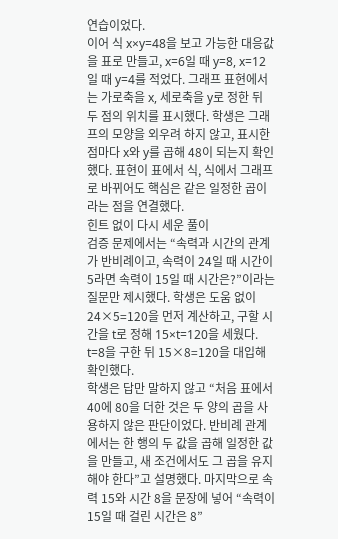연습이었다.
이어 식 x×y=48을 보고 가능한 대응값을 표로 만들고, x=6일 때 y=8, x=12일 때 y=4를 적었다. 그래프 표현에서는 가로축을 x, 세로축을 y로 정한 뒤 두 점의 위치를 표시했다. 학생은 그래프의 모양을 외우려 하지 않고, 표시한 점마다 x와 y를 곱해 48이 되는지 확인했다. 표현이 표에서 식, 식에서 그래프로 바뀌어도 핵심은 같은 일정한 곱이라는 점을 연결했다.
힌트 없이 다시 세운 풀이
검증 문제에서는 “속력과 시간의 관계가 반비례이고, 속력이 24일 때 시간이 5라면 속력이 15일 때 시간은?”이라는 질문만 제시했다. 학생은 도움 없이 24×5=120을 먼저 계산하고, 구할 시간을 t로 정해 15×t=120을 세웠다. t=8을 구한 뒤 15×8=120을 대입해 확인했다.
학생은 답만 말하지 않고 “처음 표에서 40에 80을 더한 것은 두 양의 곱을 사용하지 않은 판단이었다. 반비례 관계에서는 한 행의 두 값을 곱해 일정한 값을 만들고, 새 조건에서도 그 곱을 유지해야 한다”고 설명했다. 마지막으로 속력 15와 시간 8을 문장에 넣어 “속력이 15일 때 걸린 시간은 8”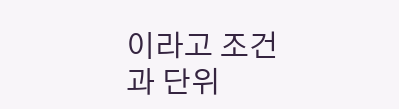이라고 조건과 단위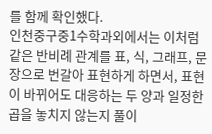를 함께 확인했다.
인천중구중1수학과외에서는 이처럼 같은 반비례 관계를 표, 식, 그래프, 문장으로 번갈아 표현하게 하면서, 표현이 바뀌어도 대응하는 두 양과 일정한 곱을 놓치지 않는지 풀이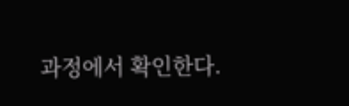과정에서 확인한다.